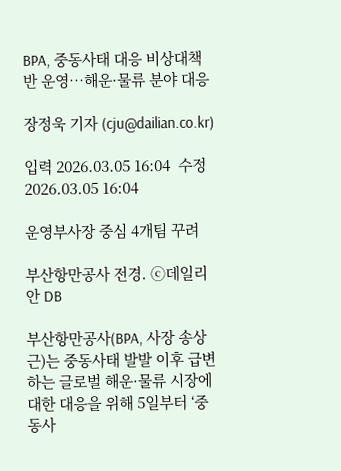BPA, 중동사태 대응 비상대책반 운영…해운·물류 분야 대응

장정욱 기자 (cju@dailian.co.kr)

입력 2026.03.05 16:04  수정 2026.03.05 16:04

운영부사장 중심 4개팀 꾸려

부산항만공사 전경. ⓒ데일리안 DB

부산항만공사(BPA, 사장 송상근)는 중동사태 발발 이후 급변하는 글로벌 해운·물류 시장에 대한 대응을 위해 5일부터 ‘중동사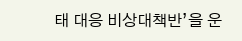태 대응 비상대책반’을 운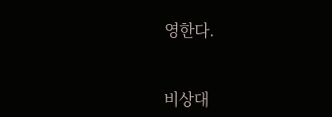영한다.


비상대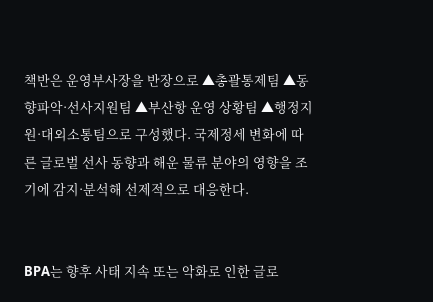책반은 운영부사장을 반장으로 ▲총괄통제팀 ▲동향파악·선사지원팀 ▲부산항 운영 상황팀 ▲행정지원·대외소통팀으로 구성했다. 국제정세 변화에 따른 글로벌 선사 동향과 해운 물류 분야의 영향을 조기에 감지·분석해 선제적으로 대응한다.


BPA는 향후 사태 지속 또는 악화로 인한 글로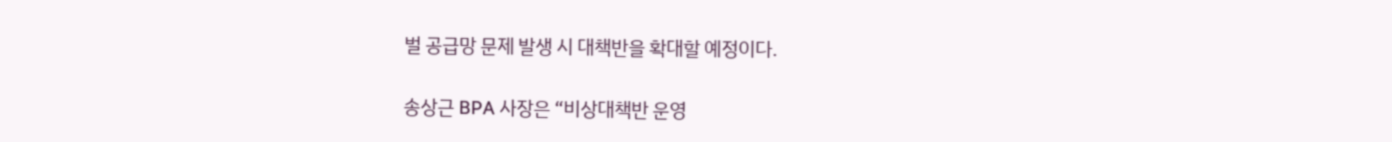벌 공급망 문제 발생 시 대책반을 확대할 예정이다.


송상근 BPA 사장은 “비상대책반 운영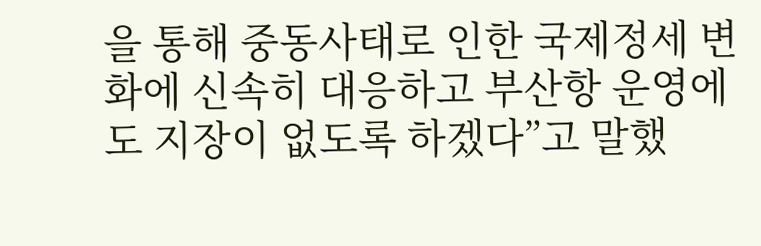을 통해 중동사태로 인한 국제정세 변화에 신속히 대응하고 부산항 운영에도 지장이 없도록 하겠다”고 말했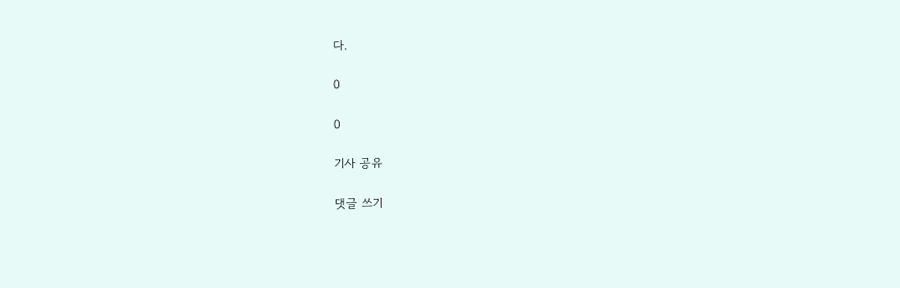다.

0

0

기사 공유

댓글 쓰기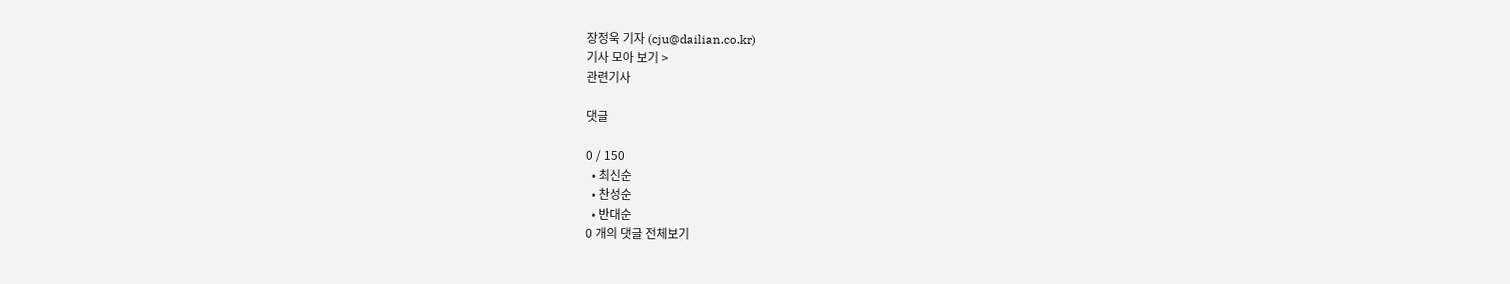장정욱 기자 (cju@dailian.co.kr)
기사 모아 보기 >
관련기사

댓글

0 / 150
  • 최신순
  • 찬성순
  • 반대순
0 개의 댓글 전체보기